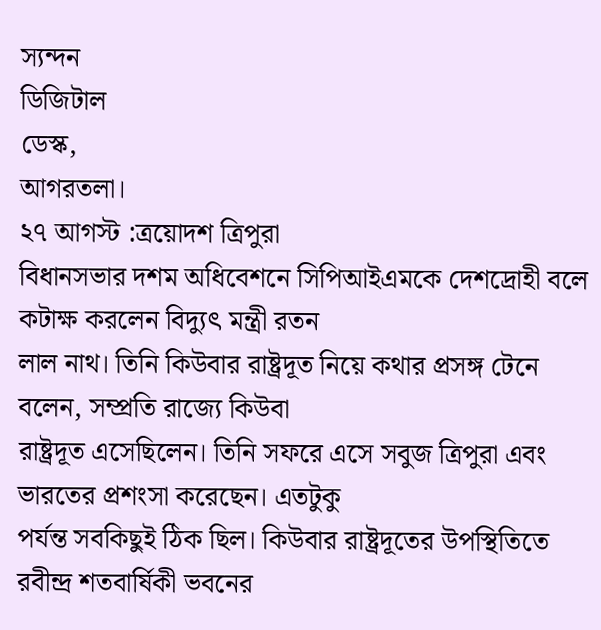স্যন্দন
ডিজিটাল
ডেস্ক,
আগরতলা।
২৭ আগস্ট :ত্রয়োদশ ত্রিপুরা
বিধানসভার দশম অধিবেশনে সিপিআইএমকে দেশদ্রোহী বলে কটাক্ষ করলেন বিদ্যুৎ মন্ত্রী রতন
লাল নাথ। তিনি কিউবার রাষ্ট্রদূত নিয়ে কথার প্রসঙ্গ টেনে বলেন, সম্প্রতি রাজ্যে কিউবা
রাষ্ট্রদূত এসেছিলেন। তিনি সফরে এসে সবুজ ত্রিপুরা এবং ভারতের প্রশংসা করেছেন। এতটুকু
পর্যন্ত সবকিছুই ঠিক ছিল। কিউবার রাষ্ট্রদূতের উপস্থিতিতে রবীন্দ্র শতবার্ষিকী ভবনের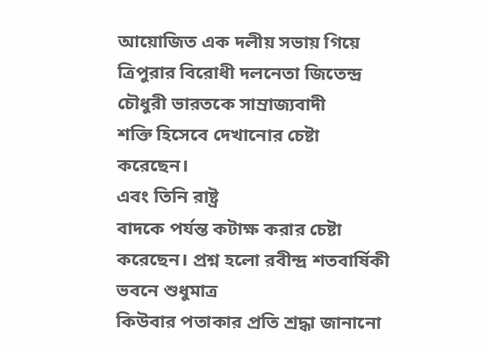আয়োজিত এক দলীয় সভায় গিয়ে ত্রিপুরার বিরোধী দলনেতা জিতেন্দ্র চৌধুরী ভারতকে সাম্রাজ্যবাদী
শক্তি হিসেবে দেখানোর চেষ্টা করেছেন।
এবং তিনি রাষ্ট্র
বাদকে পর্যন্ত কটাক্ষ করার চেষ্টা করেছেন। প্রশ্ন হলো রবীন্দ্র শতবার্ষিকী ভবনে শুধুমাত্র
কিউবার পতাকার প্রতি শ্রদ্ধা জানানো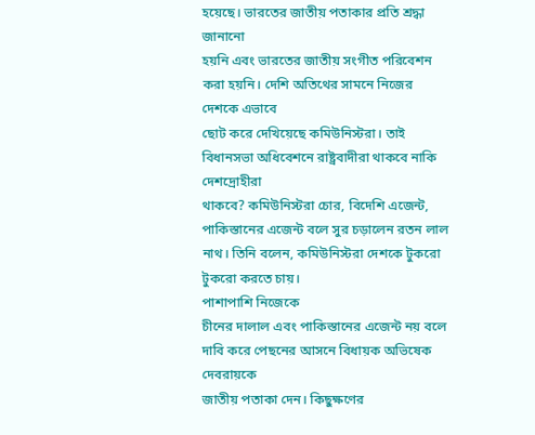হয়েছে। ভারতের জাতীয় পতাকার প্রতি শ্রদ্ধা জানানো
হয়নি এবং ভারতের জাতীয় সংগীত পরিবেশন করা হয়নি। দেশি অতিথের সামনে নিজের দেশকে এভাবে
ছোট করে দেখিয়েছে কমিউনিস্টরা। তাই বিধানসভা অধিবেশনে রাষ্ট্রবাদীরা থাকবে নাকি দেশদ্রোহীরা
থাকবে? কমিউনিস্টরা চোর, বিদেশি এজেন্ট, পাকিস্তানের এজেন্ট বলে সুর চড়ালেন রতন লাল
নাথ। তিনি বলেন, কমিউনিস্টরা দেশকে টুকরো টুকরো করতে চায়।
পাশাপাশি নিজেকে
চীনের দালাল এবং পাকিস্তানের এজেন্ট নয় বলে দাবি করে পেছনের আসনে বিধায়ক অভিষেক দেবরায়কে
জাতীয় পতাকা দেন। কিছুক্ষণের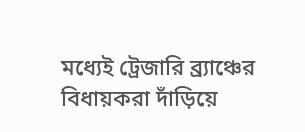মধ্যেই ট্রেজারি ব্র্যাঞ্চের বিধায়করা দাঁড়িয়ে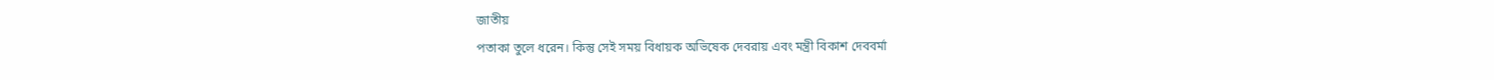জাতীয়
পতাকা তুলে ধরেন। কিন্তু সেই সময় বিধায়ক অভিষেক দেবরায় এবং মন্ত্রী বিকাশ দেববর্মা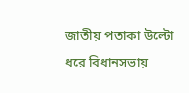জাতীয় পতাকা উল্টো ধরে বিধানসভায়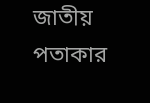জাতীয় পতাকার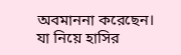অবমাননা করেছেন। যা নিয়ে হাসির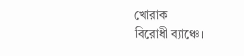খোরাক
বিরোধী ব্যাঞ্চে।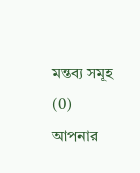মন্তব্য সমূহ (0)
আপনার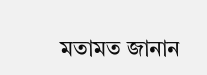মতামত জানান